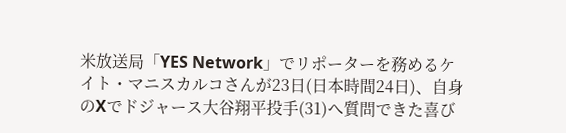米放送局「YES Network」でリポーターを務めるケイト・マニスカルコさんが23日(日本時間24日)、自身のXでドジャース大谷翔平投手(31)へ質問できた喜び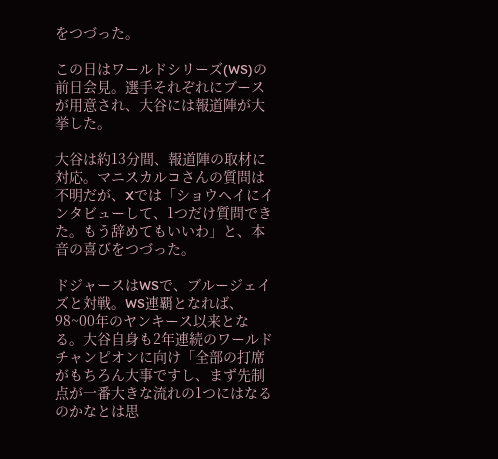をつづった。

この日はワールドシリーズ(WS)の前日会見。選手それぞれにブースが用意され、大谷には報道陣が大挙した。

大谷は約13分間、報道陣の取材に対応。マニスカルコさんの質問は不明だが、Xでは「ショウヘイにインタビューして、1つだけ質問できた。もう辞めてもいいわ」と、本音の喜びをつづった。

ドジャースはWSで、ブルージェイズと対戦。WS連覇となれば、98~00年のヤンキース以来となる。大谷自身も2年連続のワールドチャンピオンに向け「全部の打席がもちろん大事ですし、まず先制点が一番大きな流れの1つにはなるのかなとは思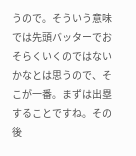うので。そういう意味では先頭バッターでおそらくいくのではないかなとは思うので、そこが一番。まずは出塁することですね。その後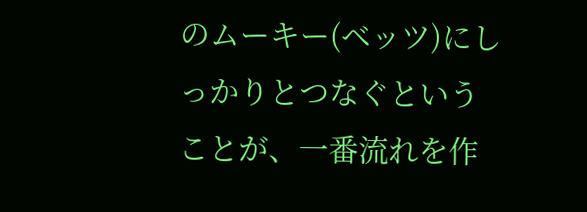のムーキー(ベッツ)にしっかりとつなぐということが、一番流れを作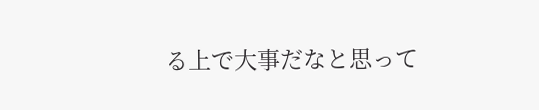る上で大事だなと思って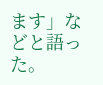ます」などと語った。